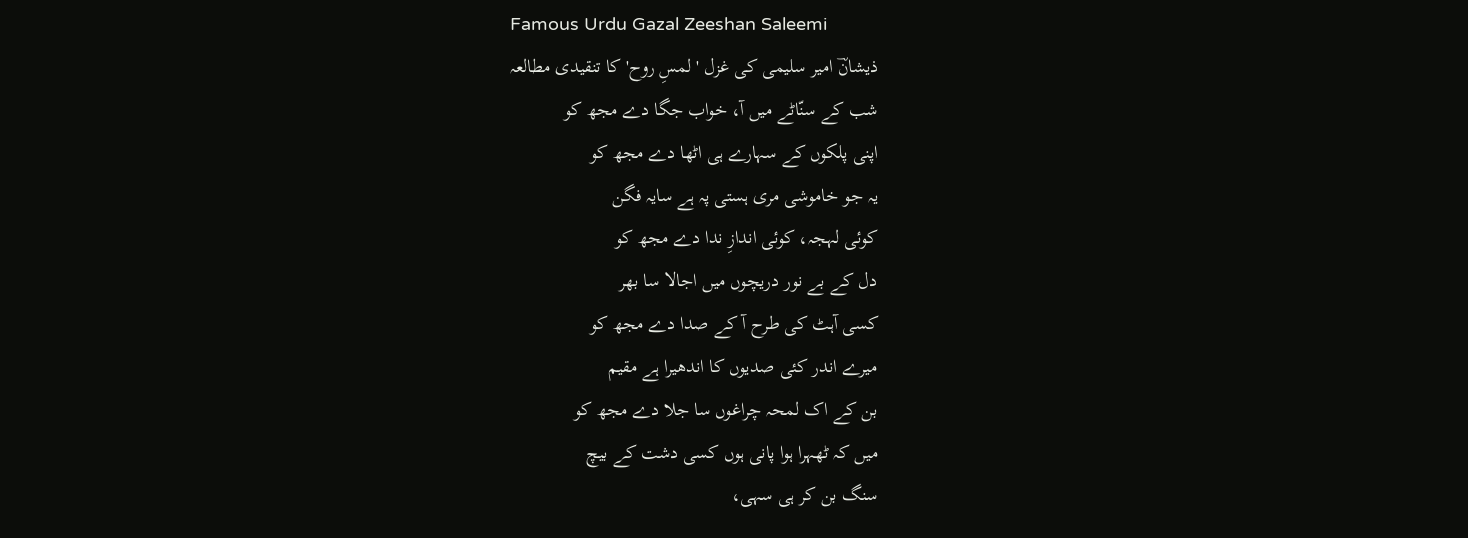Famous Urdu Gazal Zeeshan Saleemi
ذیشانؔ امیر سلیمی کی غزل 'لمسِ روح' کا تنقیدی مطالعہ
شب کے سنّاٹے میں آ، خواب جگا دے مجھ کو
اپنی پلکوں کے سہارے ہی اٹھا دے مجھ کو
یہ جو خاموشی مری ہستی پہ ہے سایہ فگن
کوئی لہجہ، کوئی اندازِ ندا دے مجھ کو
دل کے بے نور دریچوں میں اجالا سا بھر
کسی آہٹ کی طرح آ کے صدا دے مجھ کو
میرے اندر کئی صدیوں کا اندھیرا ہے مقیم
بن کے اک لمحہ چراغوں سا جلا دے مجھ کو
میں کہ ٹھہرا ہوا پانی ہوں کسی دشت کے بیچ
سنگ بن کر ہی سہی،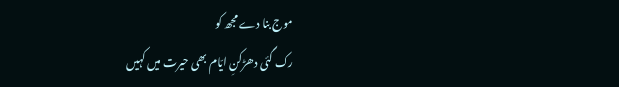موج بنا دے مجھ کو
رک گئی دھڑکنِ ایّام بھی حیرت میں کہیں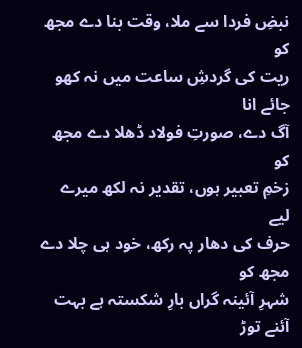نبضِ فردا سے ملا، وقت بنا دے مجھ کو
ریت کی گردشِ ساعت میں نہ کھو جائے انا
آگ دے، صورتِ فولاد ڈھلا دے مجھ کو
زخمِ تعبیر ہوں، تقدیر نہ لکھ میرے لیے
حرف کی دھار پہ رکھ، خود ہی چلا دے مجھ کو
شہرِ آئینہ گراں بارِ شکستہ ہے بہت
آئنے توڑ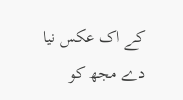کے اک عکس نیا دے مجھ کو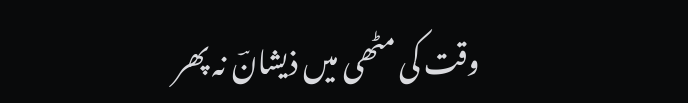وقت کی مٹھی میں ذیشانؔ نہ پھر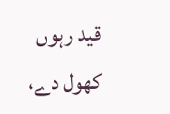قید رہوں
کھول دے،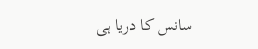سانس کا دریا ہی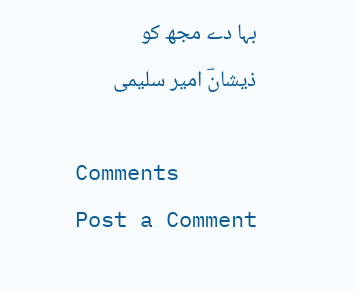بہا دے مجھ کو
ذیشانؔ امیر سلیمی

Comments
Post a Comment